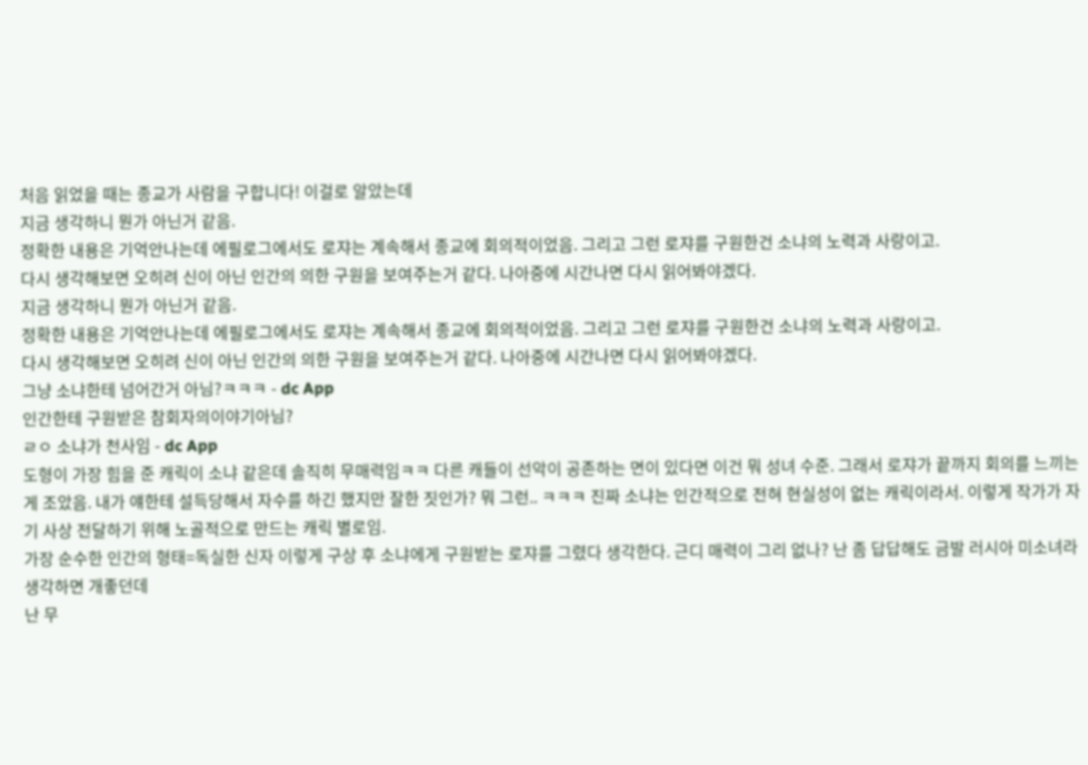처음 읽었을 때는 종교가 사람을 구합니다! 이걸로 알았는데
지금 생각하니 뭔가 아닌거 같음.
정확한 내용은 기억안나는데 에필로그에서도 로쟈는 계속해서 종교에 회의적이었음. 그리고 그런 로쟈를 구원한건 소냐의 노력과 사랑이고.
다시 생각해보면 오히려 신이 아닌 인간의 의한 구원을 보여주는거 같다. 나아중에 시간나면 다시 읽어봐야겠다.
지금 생각하니 뭔가 아닌거 같음.
정확한 내용은 기억안나는데 에필로그에서도 로쟈는 계속해서 종교에 회의적이었음. 그리고 그런 로쟈를 구원한건 소냐의 노력과 사랑이고.
다시 생각해보면 오히려 신이 아닌 인간의 의한 구원을 보여주는거 같다. 나아중에 시간나면 다시 읽어봐야겠다.
그냥 소냐한테 넘어간거 아님?ㅋㅋㅋ - dc App
인간한테 구원받은 참회자의이야기아님?
ㄹㅇ 소냐가 천사임 - dc App
도형이 가장 힘을 준 캐릭이 소냐 같은데 솔직히 무매력임ㅋㅋ 다른 캐들이 선악이 공존하는 면이 있다면 이건 뭐 성녀 수준. 그래서 로쟈가 끝까지 회의를 느끼는 게 조았음. 내가 얘한테 설득당해서 자수를 하긴 했지만 잘한 짓인가? 뭐 그런.. ㅋㅋㅋ 진짜 소냐는 인간적으로 전혀 현실성이 없는 캐릭이라서. 이렇게 작가가 자기 사상 전달하기 위해 노골적으로 만드는 캐릭 별로임.
가장 순수한 인간의 형태=독실한 신자 이렇게 구상 후 소냐에게 구원받는 로쟈를 그렸다 생각한다. 근디 매력이 그리 없나? 난 좀 답답해도 금발 러시아 미소녀라 생각하면 개좋던데
난 무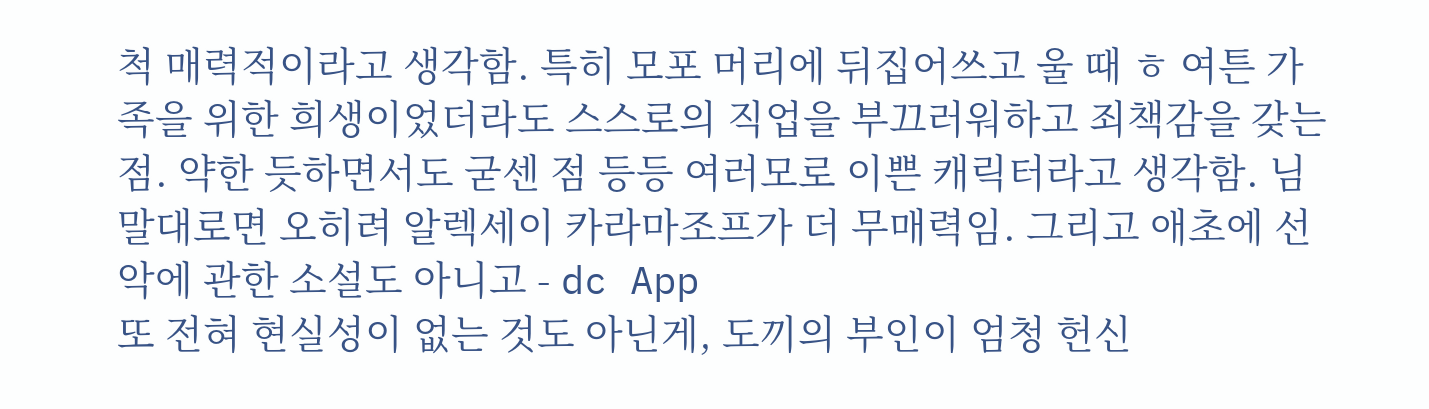척 매력적이라고 생각함. 특히 모포 머리에 뒤집어쓰고 울 때 ㅎ 여튼 가족을 위한 희생이었더라도 스스로의 직업을 부끄러워하고 죄책감을 갖는 점. 약한 듯하면서도 굳센 점 등등 여러모로 이쁜 캐릭터라고 생각함. 님 말대로면 오히려 알렉세이 카라마조프가 더 무매력임. 그리고 애초에 선악에 관한 소설도 아니고 - dc App
또 전혀 현실성이 없는 것도 아닌게, 도끼의 부인이 엄청 헌신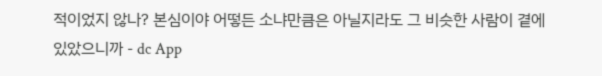적이었지 않나? 본심이야 어떻든 소냐만큼은 아닐지라도 그 비슷한 사람이 곁에 있았으니까 - dc App